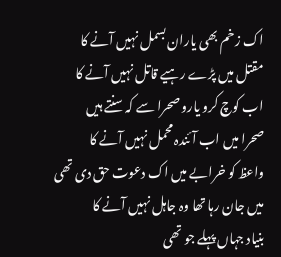اک زخم بھی یاران بسمل نہیں آنے کا
مقتل میں پڑے رہیے قاتل نہیں آنے کا
اب کوچ کرو یارو صحرا سے کہ سنتے ہیں
صحرا میں اب آئندہ محمل نہیں آنے کا
واعظ کو خرابے میں اک دعوت حق دی تھی
میں جان رہا تھا وہ جاہل نہیں آنے کا
بنیاد جہاں پہلے جو تھی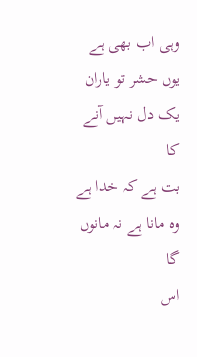وہی اب بھی ہے
یوں حشر تو یاران یک دل نہیں آنے کا
بت ہے کہ خدا ہے وہ مانا ہے نہ مانوں گا
اس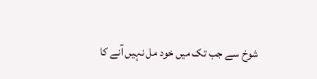شوخ سے جب تک میں خود مل نہیں آنے کا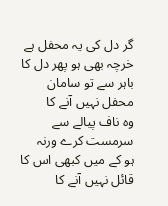گر دل کی یہ محفل ہے خرچہ بھی ہو پھر دل کا
باہر سے تو سامان محفل نہیں آنے کا
وہ ناف پیالے سے سرمست کرے ورنہ
ہو کے میں کبھی اس کا قائل نہیں آنے کا